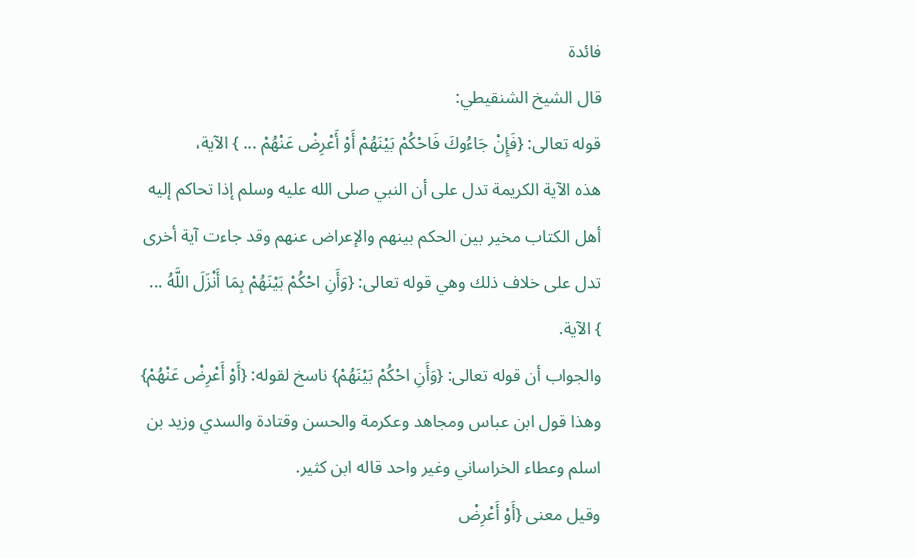فائدة
قال الشيخ الشنقيطي:
قوله تعالى: {فَإِنْ جَاءُوكَ فَاحْكُمْ بَيْنَهُمْ أَوْ أَعْرِضْ عَنْهُمْ ... } الآية،
هذه الآية الكريمة تدل على أن النبي صلى الله عليه وسلم إذا تحاكم إليه أهل الكتاب مخير بين الحكم بينهم والإعراض عنهم وقد جاءت آية أخرى تدل على خلاف ذلك وهي قوله تعالى: {وَأَنِ احْكُمْ بَيْنَهُمْ بِمَا أَنْزَلَ اللَّهُ ... } الآية.
والجواب أن قوله تعالى: {وَأَنِ احْكُمْ بَيْنَهُمْ} ناسخ لقوله: {أَوْ أَعْرِضْ عَنْهُمْ} وهذا قول ابن عباس ومجاهد وعكرمة والحسن وقتادة والسدي وزيد بن اسلم وعطاء الخراساني وغير واحد قاله ابن كثير.
وقيل معنى {أَوْ أَعْرِضْ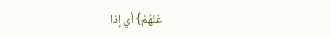عَنْهُمْ} أي إذا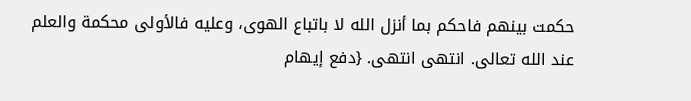حكمت بينهم فاحكم بما أنزل الله لا باتباع الهوى، وعليه فالأولى محكمة والعلم عند الله تعالى. انتهى انتهى. {دفع إيهام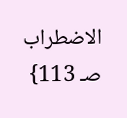الاضطراب صـ 113}